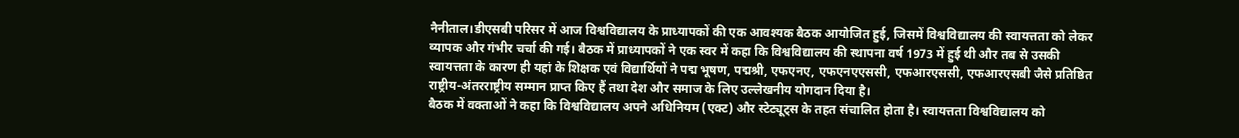नैनीताल।डीएसबी परिसर में आज विश्वविद्यालय के प्राध्यापकों की एक आवश्यक बैठक आयोजित हुई, जिसमें विश्वविद्यालय की स्वायत्तता को लेकर व्यापक और गंभीर चर्चा की गई। बैठक में प्राध्यापकों ने एक स्वर में कहा कि विश्वविद्यालय की स्थापना वर्ष 1973 में हुई थी और तब से उसकी स्वायत्तता के कारण ही यहां के शिक्षक एवं विद्यार्थियों ने पद्म भूषण, पद्मश्री, एफएनए, एफएनएएससी, एफआरएससी, एफआरएसबी जैसे प्रतिष्ठित राष्ट्रीय-अंतरराष्ट्रीय सम्मान प्राप्त किए हैं तथा देश और समाज के लिए उल्लेखनीय योगदान दिया है।
बैठक में वक्ताओं ने कहा कि विश्वविद्यालय अपने अधिनियम (एक्ट) और स्टेट्यूट्स के तहत संचालित होता है। स्वायत्तता विश्वविद्यालय को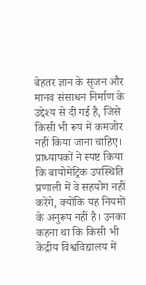बेहतर ज्ञान के सृजन और मानव संसाधन निर्माण के उद्देश्य से दी गई है, जिसे किसी भी रूप में कमजोर नहीं किया जाना चाहिए।
प्राध्यापकों ने स्पष्ट किया कि बायोमेट्रिक उपस्थिति प्रणाली में वे सहयोग नहीं करेंगे, क्योंकि यह नियमों के अनुरूप नहीं है। उनका कहना था कि किसी भी केंद्रीय विश्वविद्यालय में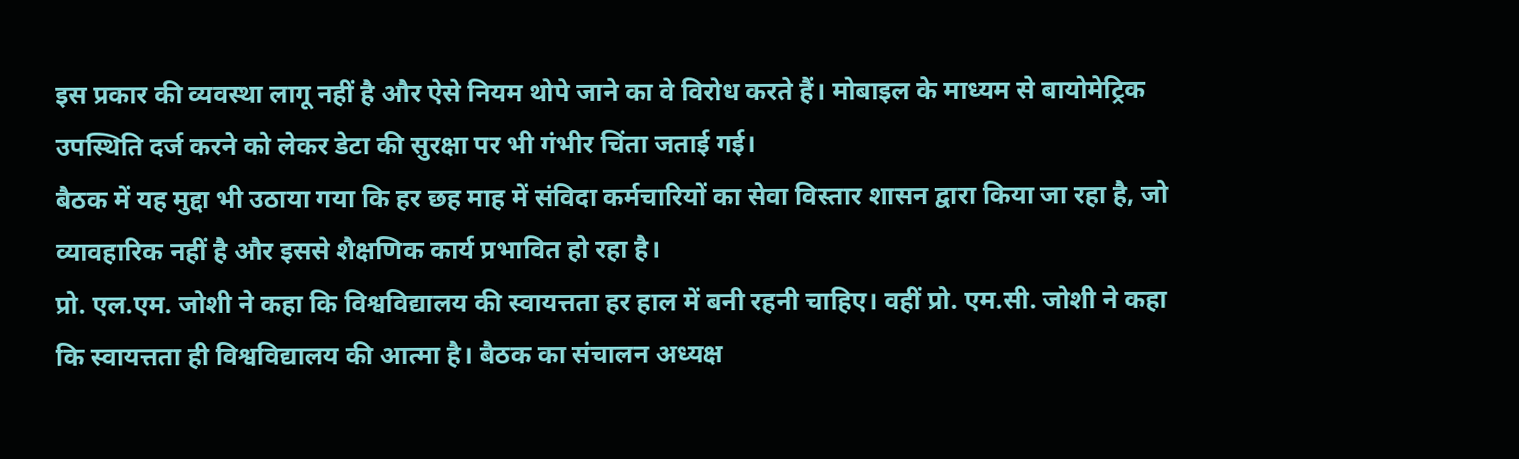इस प्रकार की व्यवस्था लागू नहीं है और ऐसे नियम थोपे जाने का वे विरोध करते हैं। मोबाइल के माध्यम से बायोमेट्रिक उपस्थिति दर्ज करने को लेकर डेटा की सुरक्षा पर भी गंभीर चिंता जताई गई।
बैठक में यह मुद्दा भी उठाया गया कि हर छह माह में संविदा कर्मचारियों का सेवा विस्तार शासन द्वारा किया जा रहा है, जो व्यावहारिक नहीं है और इससे शैक्षणिक कार्य प्रभावित हो रहा है।
प्रो. एल.एम. जोशी ने कहा कि विश्वविद्यालय की स्वायत्तता हर हाल में बनी रहनी चाहिए। वहीं प्रो. एम.सी. जोशी ने कहा कि स्वायत्तता ही विश्वविद्यालय की आत्मा है। बैठक का संचालन अध्यक्ष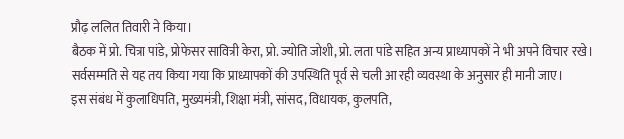प्रौढ़ ललित तिवारी ने किया।
बैठक में प्रो. चित्रा पांडे, प्रोफेसर सावित्री केरा, प्रो. ज्योति जोशी, प्रो. लता पांडे सहित अन्य प्राध्यापकों ने भी अपने विचार रखे। सर्वसम्मति से यह तय किया गया कि प्राध्यापकों की उपस्थिति पूर्व से चली आ रही व्यवस्था के अनुसार ही मानी जाए।
इस संबंध में कुलाधिपति, मुख्यमंत्री, शिक्षा मंत्री, सांसद, विधायक, कुलपति,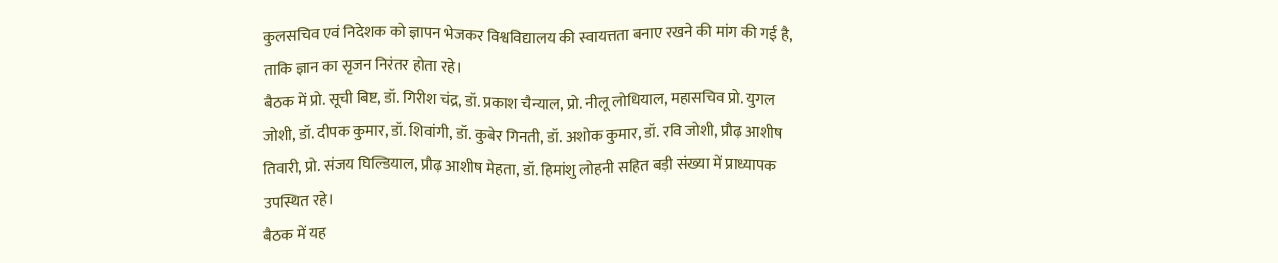कुलसचिव एवं निदेशक को ज्ञापन भेजकर विश्वविद्यालय की स्वायत्तता बनाए रखने की मांग की गई है, ताकि ज्ञान का सृजन निरंतर होता रहे।
बैठक में प्रो. सूची बिष्ट, डॉ. गिरीश चंद्र, डॉ. प्रकाश चैन्याल, प्रो. नीलू लोधियाल, महासचिव प्रो. युगल जोशी, डॉ. दीपक कुमार, डॉ. शिवांगी, डॉ. कुबेर गिनती, डॉ. अशोक कुमार, डॉ. रवि जोशी, प्रौढ़ आशीष तिवारी, प्रो. संजय घिल्डियाल, प्रौढ़ आशीष मेहता, डॉ. हिमांशु लोहनी सहित बड़ी संख्या में प्राध्यापक उपस्थित रहे।
बैठक में यह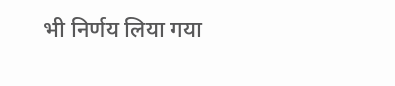भी निर्णय लिया गया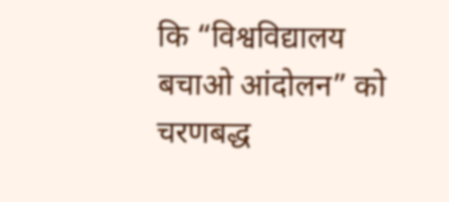कि “विश्वविद्यालय बचाओ आंदोलन” को चरणबद्ध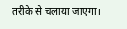तरीके से चलाया जाएगा।